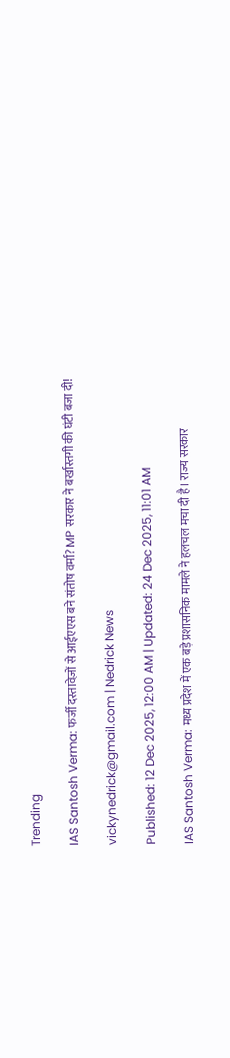Trending

IAS Santosh Verma: फर्जी दस्तावेज़ों से आईएएस बने संतोष वर्मा? MP सरकार ने बर्खास्तगी की घंटी बजा दी!

vickynedrick@gmail.com | Nedrick News

Published: 12 Dec 2025, 12:00 AM | Updated: 24 Dec 2025, 11:01 AM

IAS Santosh Verma: मध्य प्रदेश में एक बड़े प्रशासनिक मामले ने हलचल मचा दी है। राज्य सरकार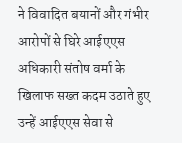ने विवादित बयानों और गंभीर आरोपों से घिरे आईएएस अधिकारी संतोष वर्मा के खिलाफ सख्त कदम उठाते हुए उन्हें आईएएस सेवा से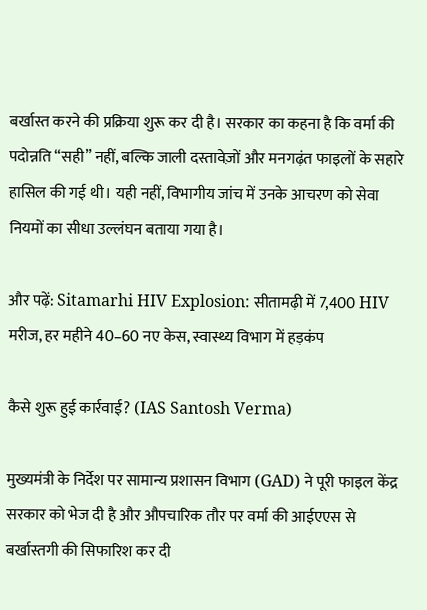बर्खास्त करने की प्रक्रिया शुरू कर दी है। सरकार का कहना है कि वर्मा की पदोन्नति “सही” नहीं, बल्कि जाली दस्तावेज़ों और मनगढ़ंत फाइलों के सहारे हासिल की गई थी। यही नहीं, विभागीय जांच में उनके आचरण को सेवा नियमों का सीधा उल्लंघन बताया गया है।

और पढ़ें: Sitamarhi HIV Explosion: सीतामढ़ी में 7,400 HIV मरीज, हर महीने 40–60 नए केस, स्वास्थ्य विभाग में हड़कंप

कैसे शुरू हुई कार्रवाई? (IAS Santosh Verma)

मुख्यमंत्री के निर्देश पर सामान्य प्रशासन विभाग (GAD) ने पूरी फाइल केंद्र सरकार को भेज दी है और औपचारिक तौर पर वर्मा की आईएएस से बर्खास्तगी की सिफारिश कर दी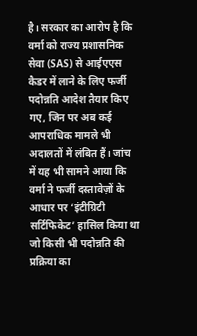है। सरकार का आरोप है कि वर्मा को राज्य प्रशासनिक सेवा (SAS) से आईएएस कैडर में लाने के लिए फर्जी पदोन्नति आदेश तैयार किए गए, जिन पर अब कई आपराधिक मामले भी अदालतों में लंबित हैं। जांच में यह भी सामने आया कि वर्मा ने फर्जी दस्तावेज़ों के आधार पर ‘इंटीग्रिटी सर्टिफिकेट’ हासिल किया था जो किसी भी पदोन्नति की प्रक्रिया का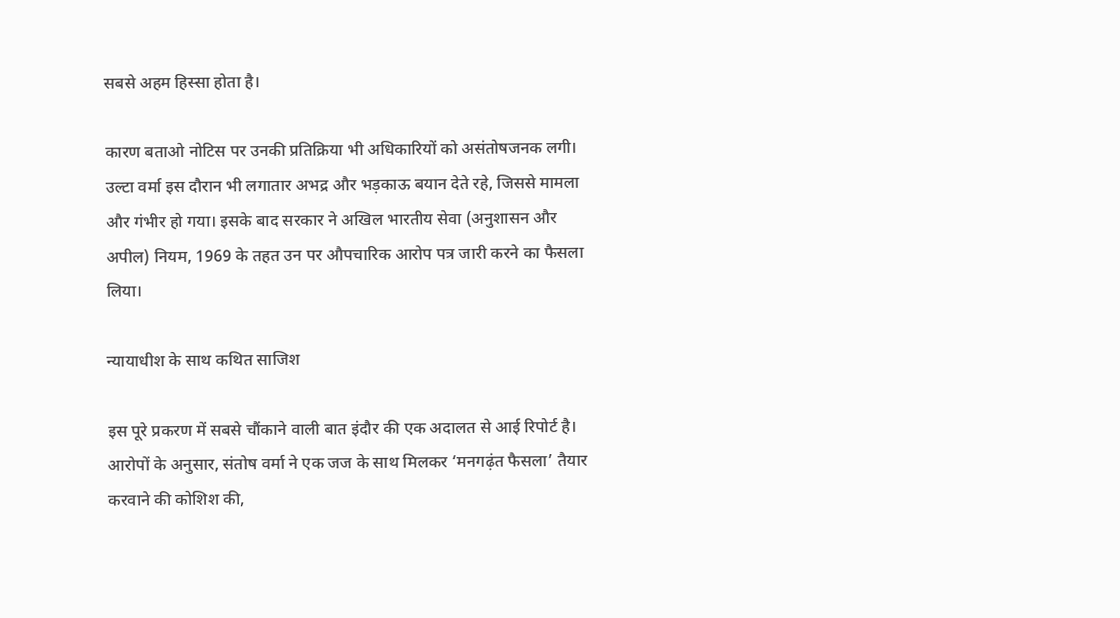सबसे अहम हिस्सा होता है।

कारण बताओ नोटिस पर उनकी प्रतिक्रिया भी अधिकारियों को असंतोषजनक लगी। उल्टा वर्मा इस दौरान भी लगातार अभद्र और भड़काऊ बयान देते रहे, जिससे मामला और गंभीर हो गया। इसके बाद सरकार ने अखिल भारतीय सेवा (अनुशासन और अपील) नियम, 1969 के तहत उन पर औपचारिक आरोप पत्र जारी करने का फैसला लिया।

न्यायाधीश के साथ कथित साजिश

इस पूरे प्रकरण में सबसे चौंकाने वाली बात इंदौर की एक अदालत से आई रिपोर्ट है। आरोपों के अनुसार, संतोष वर्मा ने एक जज के साथ मिलकर ‘मनगढ़ंत फैसला’ तैयार करवाने की कोशिश की,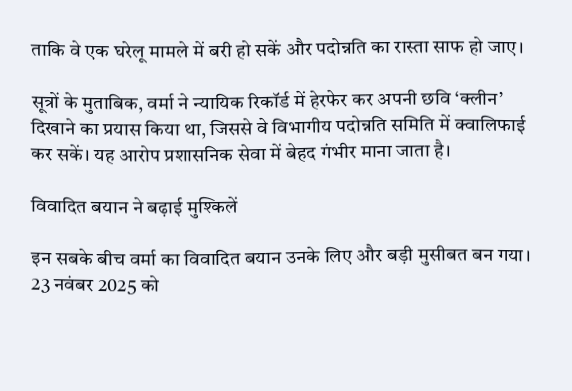ताकि वे एक घरेलू मामले में बरी हो सकें और पदोन्नति का रास्ता साफ हो जाए।

सूत्रों के मुताबिक, वर्मा ने न्यायिक रिकॉर्ड में हेरफेर कर अपनी छवि ‘क्लीन’ दिखाने का प्रयास किया था, जिससे वे विभागीय पदोन्नति समिति में क्वालिफाई कर सकें। यह आरोप प्रशासनिक सेवा में बेहद गंभीर माना जाता है।

विवादित बयान ने बढ़ाई मुश्किलें

इन सबके बीच वर्मा का विवादित बयान उनके लिए और बड़ी मुसीबत बन गया। 23 नवंबर 2025 को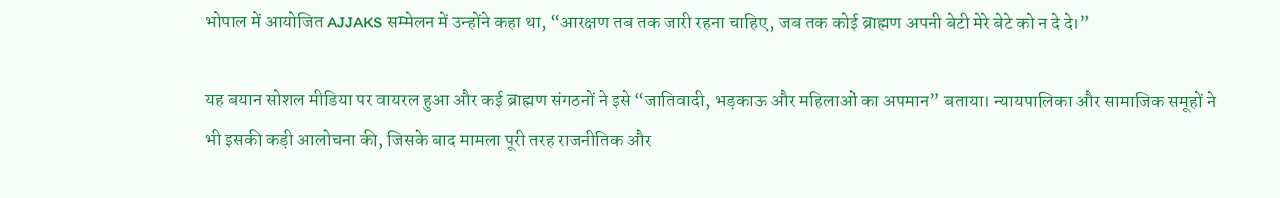भोपाल में आयोजित AJJAKS सम्मेलन में उन्होंने कहा था, “आरक्षण तब तक जारी रहना चाहिए, जब तक कोई ब्राह्मण अपनी बेटी मेरे बेटे को न दे दे।”

यह बयान सोशल मीडिया पर वायरल हुआ और कई ब्राह्मण संगठनों ने इसे “जातिवादी, भड़काऊ और महिलाओं का अपमान” बताया। न्यायपालिका और सामाजिक समूहों ने भी इसकी कड़ी आलोचना की, जिसके बाद मामला पूरी तरह राजनीतिक और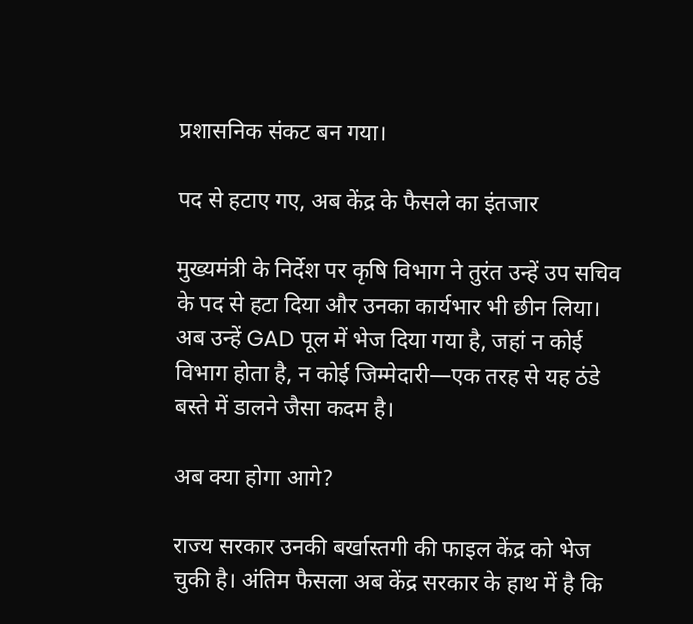प्रशासनिक संकट बन गया।

पद से हटाए गए, अब केंद्र के फैसले का इंतजार

मुख्यमंत्री के निर्देश पर कृषि विभाग ने तुरंत उन्हें उप सचिव के पद से हटा दिया और उनका कार्यभार भी छीन लिया। अब उन्हें GAD पूल में भेज दिया गया है, जहां न कोई विभाग होता है, न कोई जिम्मेदारी—एक तरह से यह ठंडे बस्ते में डालने जैसा कदम है।

अब क्या होगा आगे?

राज्य सरकार उनकी बर्खास्तगी की फाइल केंद्र को भेज चुकी है। अंतिम फैसला अब केंद्र सरकार के हाथ में है कि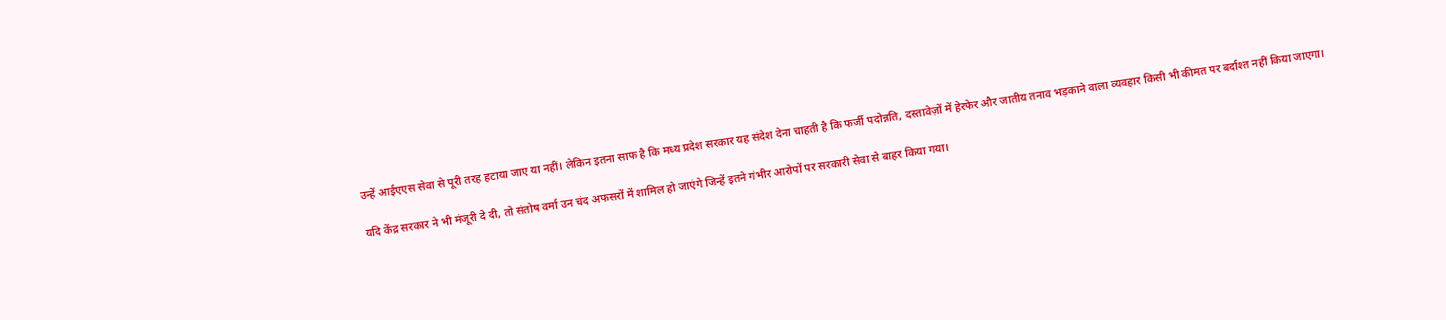उन्हें आईएएस सेवा से पूरी तरह हटाया जाए या नहीं। लेकिन इतना साफ है कि मध्य प्रदेश सरकार यह संदेश देना चाहती है कि फर्जी पदोन्नति, दस्तावेज़ों में हेरफेर और जातीय तनाव भड़काने वाला व्यवहार किसी भी कीमत पर बर्दाश्त नहीं किया जाएगा।

यदि केंद्र सरकार ने भी मंजूरी दे दी, तो संतोष वर्मा उन चंद अफसरों में शामिल हो जाएंगे जिन्हें इतने गंभीर आरोपों पर सरकारी सेवा से बाहर किया गया।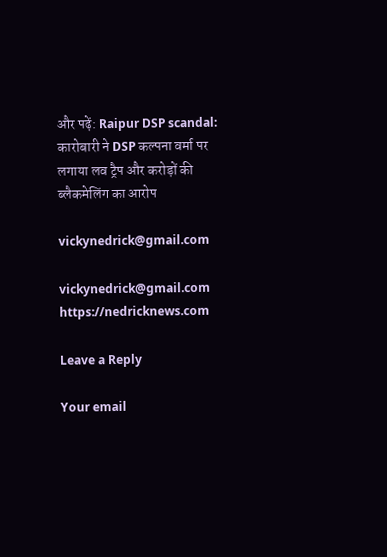और पढ़ें: Raipur DSP scandal: कारोबारी ने DSP कल्पना वर्मा पर लगाया लव ट्रैप और करोड़ों की ब्लैकमेलिंग का आरोप

vickynedrick@gmail.com

vickynedrick@gmail.com https://nedricknews.com

Leave a Reply

Your email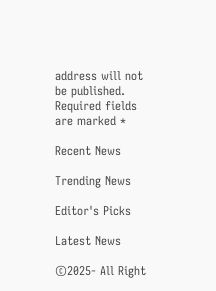address will not be published. Required fields are marked *

Recent News

Trending News

Editor's Picks

Latest News

©2025- All Right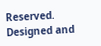Reserved. Designed and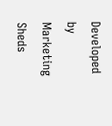Developed by  Marketing Sheds